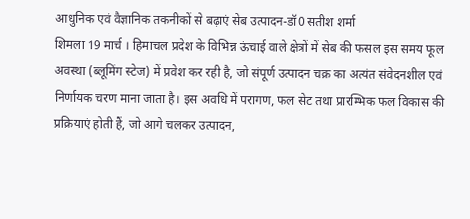आधुनिक एवं वैज्ञानिक तकनीकों से बढ़ाएं सेब उत्पादन-डॉ0 सतीश शर्मा
शिमला 19 मार्च । हिमाचल प्रदेश के विभिन्न ऊंचाई वाले क्षेत्रों में सेब की फसल इस समय फूल अवस्था (ब्लूमिंग स्टेज) में प्रवेश कर रही है, जो संपूर्ण उत्पादन चक्र का अत्यंत संवेदनशील एवं निर्णायक चरण माना जाता है। इस अवधि में परागण, फल सेट तथा प्रारम्भिक फल विकास की प्रक्रियाएं होती हैं, जो आगे चलकर उत्पादन,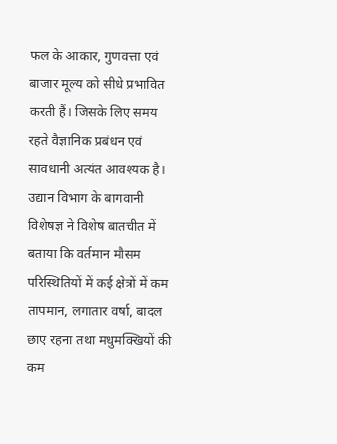फल के आकार, गुणवत्ता एवं बाजार मूल्य को सीधे प्रभावित करती हैं। जिसके लिए समय रहते वैज्ञानिक प्रबंधन एवं सावधानी अत्यंत आवश्यक है।
उद्यान विभाग के बागवानी विशेषज्ञ ने विशेष बातचीत में बताया कि वर्तमान मौसम परिस्थितियों में कई क्षेत्रों में कम तापमान, लगातार वर्षा, बादल छाए रहना तथा मधुमक्खियों की कम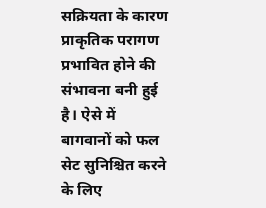सक्रियता के कारण प्राकृतिक परागण प्रभावित होने की संभावना बनी हुई है। ऐसे में बागवानों को फल सेट सुनिश्चित करने के लिए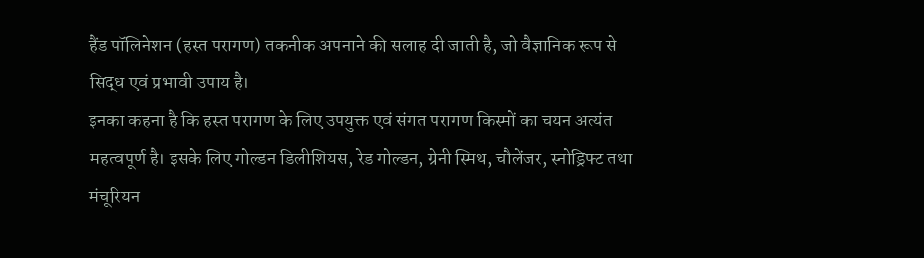हैंड पॉलिनेशन (हस्त परागण) तकनीक अपनाने की सलाह दी जाती है, जो वैज्ञानिक रूप से सिद्ध एवं प्रभावी उपाय है।
इनका कहना है कि हस्त परागण के लिए उपयुक्त एवं संगत परागण किस्मों का चयन अत्यंत महत्वपूर्ण है। इसके लिए गोल्डन डिलीशियस, रेड गोल्डन, ग्रेनी स्मिथ, चौलेंजर, स्नोड्रिफ्ट तथा मंचूरियन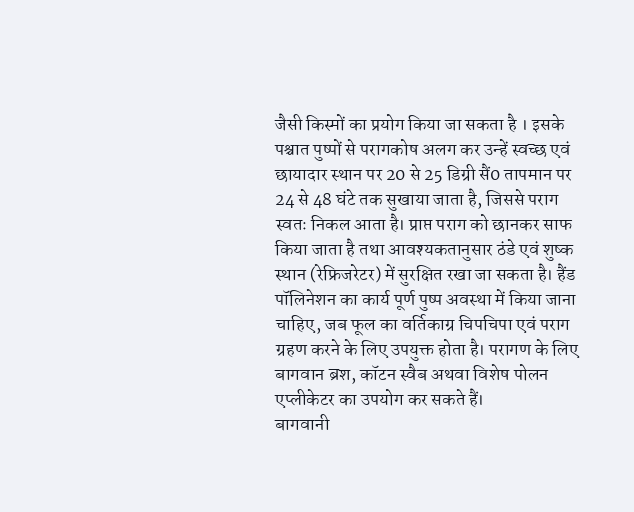जैसी किस्मों का प्रयोग किया जा सकता है । इसके पश्चात पुष्पों से परागकोष अलग कर उन्हें स्वच्छ एवं छायादार स्थान पर 20 से 25 डिग्री सैं0 तापमान पर 24 से 48 घंटे तक सुखाया जाता है, जिससे पराग स्वतः निकल आता है। प्राप्त पराग को छानकर साफ किया जाता है तथा आवश्यकतानुसार ठंडे एवं शुष्क स्थान (रेफ्रिजरेटर) में सुरक्षित रखा जा सकता है। हैंड पॉलिनेशन का कार्य पूर्ण पुष्प अवस्था में किया जाना चाहिए, जब फूल का वर्तिकाग्र चिपचिपा एवं पराग ग्रहण करने के लिए उपयुक्त होता है। परागण के लिए बागवान ब्रश, कॉटन स्वैब अथवा विशेष पोलन एप्लीकेटर का उपयोग कर सकते हैं।
बागवानी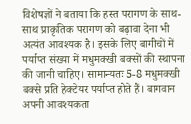विशेषज्ञों ने बताया कि हस्त परागण के साथ-साथ प्राकृतिक परागण को बढ़ावा देना भी अत्यंत आवश्यक है। इसके लिए बागीचों में पर्याप्त संख्या में मधुमक्खी बक्सों की स्थापना की जानी चाहिए। सामान्यतः 5-8 मधुमक्खी बक्से प्रति हेक्टेयर पर्याप्त होते हैं। बागवान अपनी आवश्यकता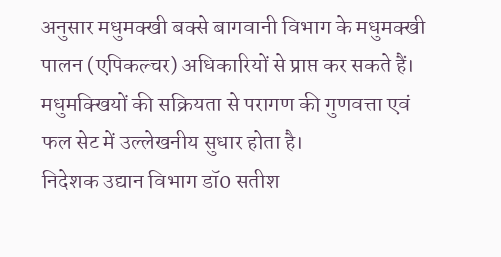अनुसार मधुमक्खी बक्से बागवानी विभाग के मधुमक्खी पालन (एपिकल्चर) अधिकारियों से प्राप्त कर सकते हैं। मधुमक्खियों की सक्रियता से परागण की गुणवत्ता एवं फल सेट में उल्लेखनीय सुधार होता है।
निदेशक उद्यान विभाग डॉ0 सतीश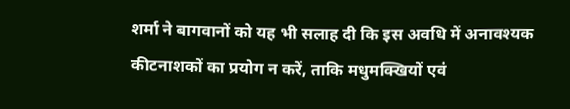शर्मा ने बागवानों को यह भी सलाह दी कि इस अवधि में अनावश्यक कीटनाशकों का प्रयोग न करें, ताकि मधुमक्खियों एवं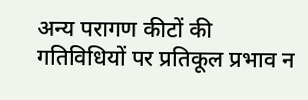अन्य परागण कीटों की गतिविधियों पर प्रतिकूल प्रभाव न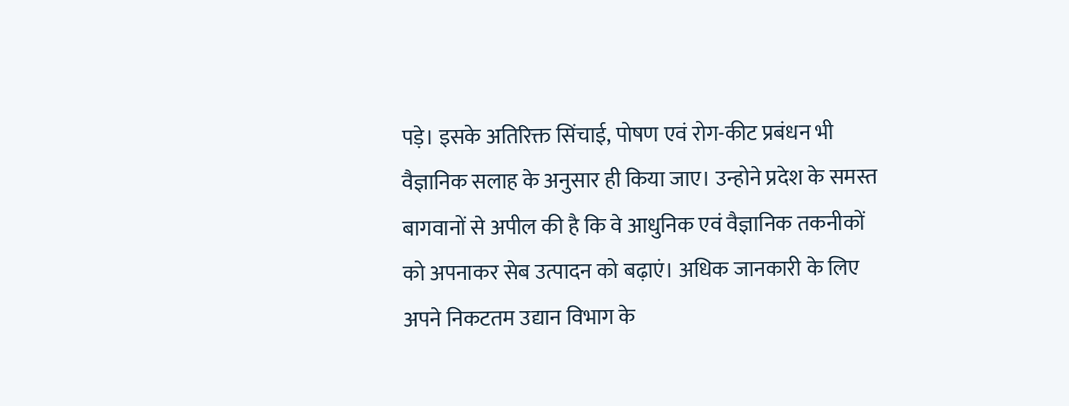पड़े। इसके अतिरिक्त सिंचाई, पोषण एवं रोग-कीट प्रबंधन भी वैज्ञानिक सलाह के अनुसार ही किया जाए। उन्होने प्रदेश के समस्त बागवानों से अपील की है कि वे आधुनिक एवं वैज्ञानिक तकनीकों को अपनाकर सेब उत्पादन को बढ़ाएं। अधिक जानकारी के लिए अपने निकटतम उद्यान विभाग के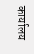कार्यालय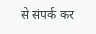से संपर्क कर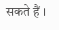सकते हैं ।